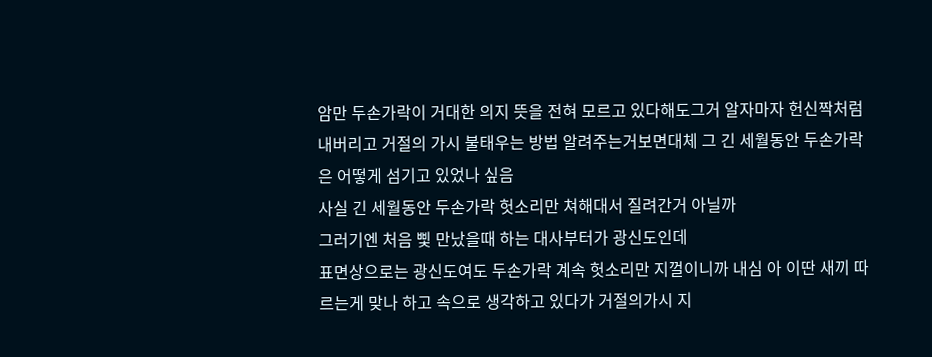암만 두손가락이 거대한 의지 뜻을 전혀 모르고 있다해도그거 알자마자 헌신짝처럼 내버리고 거절의 가시 불태우는 방법 알려주는거보면대체 그 긴 세월동안 두손가락은 어떻게 섬기고 있었나 싶음
사실 긴 세월동안 두손가락 헛소리만 쳐해대서 질려간거 아닐까
그러기엔 처음 삧 만났을때 하는 대사부터가 광신도인데
표면상으로는 광신도여도 두손가락 계속 헛소리만 지껄이니까 내심 아 이딴 새끼 따르는게 맞나 하고 속으로 생각하고 있다가 거절의가시 지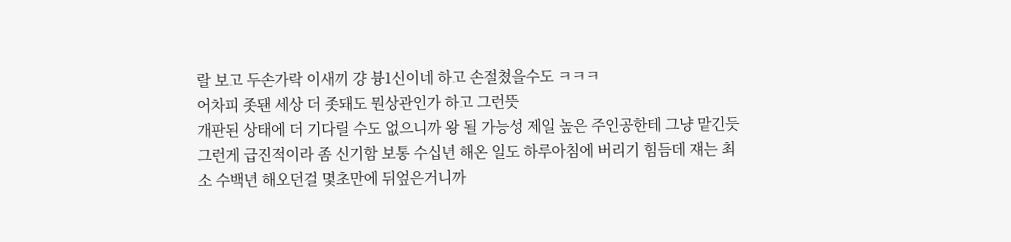랄 보고 두손가락 이새끼 걍 븅1신이네 하고 손절쳤을수도 ㅋㅋㅋ
어차피 좃됀 세상 더 좃돼도 뭔상관인가 하고 그런뜻
개판된 상태에 더 기다릴 수도 없으니까 왕 될 가능성 제일 높은 주인공한테 그냥 맡긴듯
그런게 급진적이라 좀 신기함 보통 수십년 해온 일도 하루아침에 버리기 힘듬데 쟤는 최소 수백년 해오던걸 몇초만에 뒤엎은거니까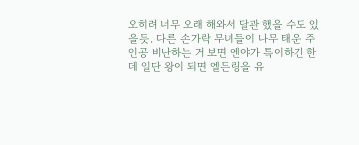오히려 너무 오래 해와서 달관 했을 수도 있을듯. 다른 손가락 무녀들이 나무 태운 주인공 비난하는 거 보면 엔야가 특이하긴 한데 일단 왕이 되면 엘든링을 유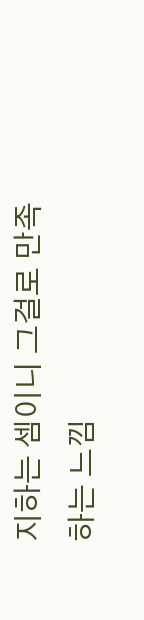지하는 셈이니 그걸로 만족하는 느낌